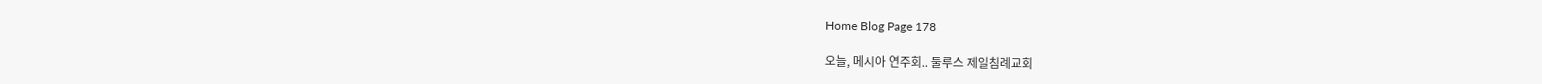Home Blog Page 178

오늘, 메시아 연주회.. 둘루스 제일침례교회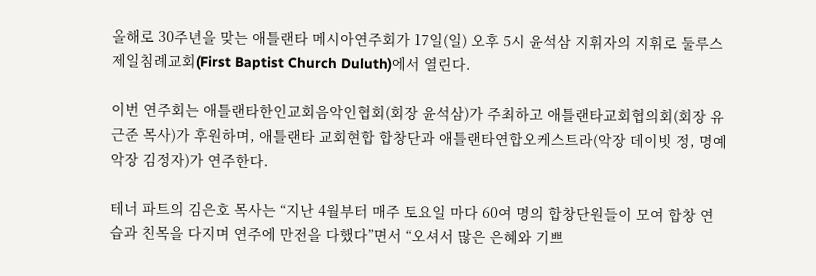올해로 30주년을 맞는 애틀랜타 메시아연주회가 17일(일) 오후 5시 윤석삼 지휘자의 지휘로 둘루스 제일침례교회(First Baptist Church Duluth)에서 열린다.

이번 연주회는 애틀랜타한인교회음악인협회(회장 윤석삼)가 주최하고 애틀랜타교회협의회(회장 유근준 목사)가 후원하며, 애틀랜타 교회현합 합창단과 애틀랜타연합오케스트라(악장 데이빗 정, 명예악장 김정자)가 연주한다.

테너 파트의 김은호 목사는 “지난 4월부터 매주 토요일 마다 60여 명의 합창단원들이 모여 합창 연습과 친목을 다지며 연주에 만전을 다했다”면서 “오셔서 많은 은혜와 기쁘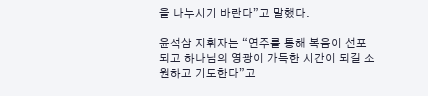을 나누시기 바란다”고 말했다.

윤석삼 지휘자는 “연주를 통해 복음이 선포되고 하나님의 영광이 가득한 시간이 되길 소원하고 기도한다”고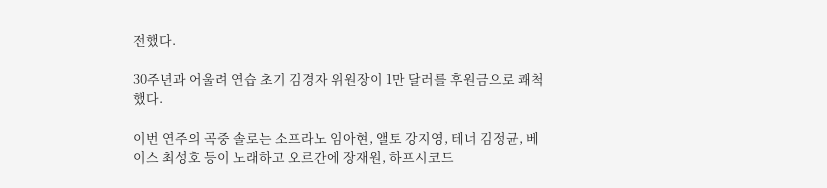전했다.

30주년과 어울려 연습 초기 김경자 위원장이 1만 달러를 후원금으로 쾌척했다.

이번 연주의 곡중 솔로는 소프라노 임아현, 앨토 강지영, 테너 김정균, 베이스 최성호 등이 노래하고 오르간에 장재원, 하프시코드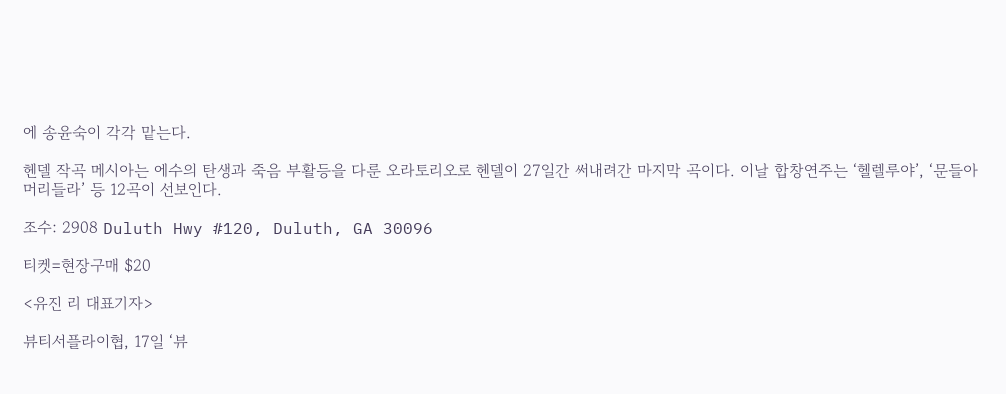에 송윤숙이 각각 맡는다.

헨델 작곡 메시아는 에수의 탄생과 죽음 부활등을 다룬 오라토리오로 헨델이 27일간 써내려간 마지막 곡이다. 이날 합창연주는 ‘헬렐루야’, ‘문들아 머리들라’ 등 12곡이 선보인다.

조수: 2908 Duluth Hwy #120, Duluth, GA 30096

티켓=현장구매 $20

<유진 리 대표기자>

뷰티서플라이협, 17일 ‘뷰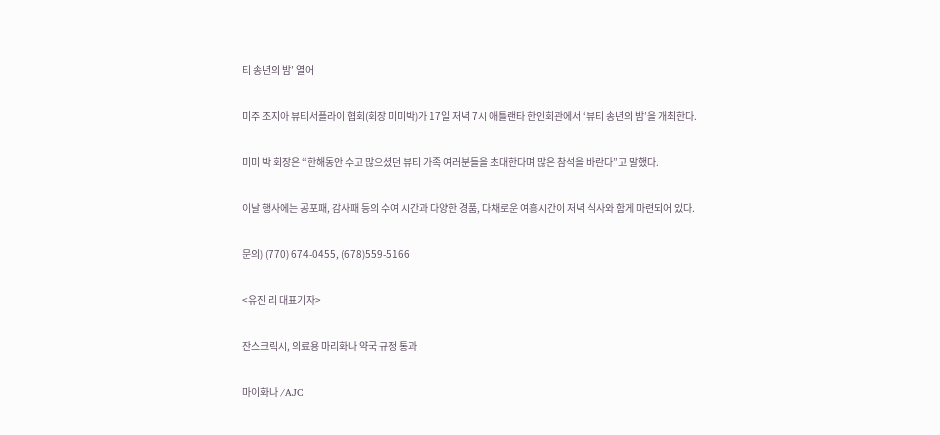티 송년의 밤’ 열어

미주 조지아 뷰티서플라이 협회(회장 미미박)가 17일 저녁 7시 애틀랜타 한인회관에서 ‘뷰티 송년의 밤’을 개최한다.

미미 박 회장은 “한해동안 수고 많으셨던 뷰티 가족 여러분들을 초대한다며 많은 참석을 바란다”고 말했다.

이날 행사에는 공포패, 감사패 등의 수여 시간과 다양한 경품, 다채로운 여흥시간이 저녁 식사와 함게 마련되어 있다.

문의) (770) 674-0455, (678)559-5166

<유진 리 대표기자>

잔스크릭시, 의료용 마리화나 약국 규정 통과

마이화나 /AJC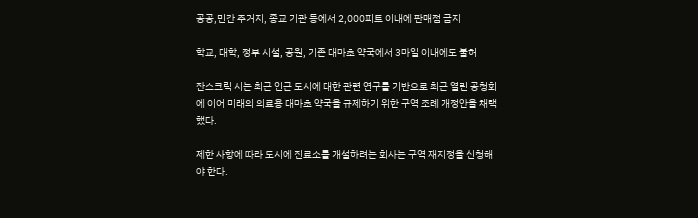공공,민간 주거지, 종교 기관 등에서 2,000피트 이내에 판매점 금지

학교, 대학, 정부 시설, 공원, 기존 대마초 약국에서 3마일 이내에도 불허

잔스크릭 시는 최근 인근 도시에 대한 관련 연구를 기반으로 최근 열린 공청회에 이어 미래의 의료용 대마초 약국을 규제하기 위한 구역 조례 개정안을 채택했다.

제한 사항에 따라 도시에 진료소를 개설하려는 회사는 구역 재지정을 신청해야 한다.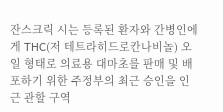잔스크릭 시는 등록된 환자와 간병인에게 THC(저 테트라히드로칸나비놀) 오일 형태로 의료용 대마초를 판매 및 배포하기 위한 주정부의 최근 승인을 인근 관할 구역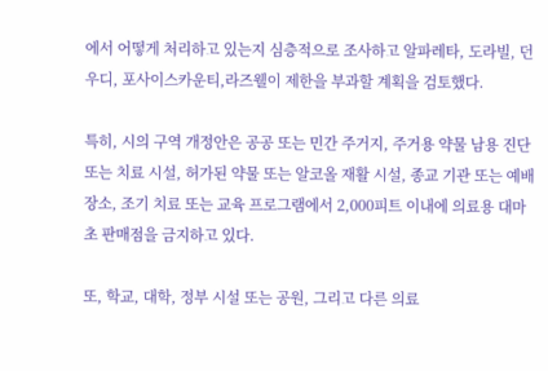에서 어떻게 처리하고 있는지 심층적으로 조사하고 알파레타, 도라빌, 던우디, 포사이스카운티,라즈웰이 제한을 부과할 계획을 검토했다.

특히, 시의 구역 개정안은 공공 또는 민간 주거지, 주거용 약물 남용 진단 또는 치료 시설, 허가된 약물 또는 알코올 재활 시설, 종교 기관 또는 예배 장소, 조기 치료 또는 교육 프로그램에서 2,000피트 이내에 의료용 대마초 판매점을 금지하고 있다.

또, 학교, 대학, 정부 시설 또는 공원, 그리고 다른 의료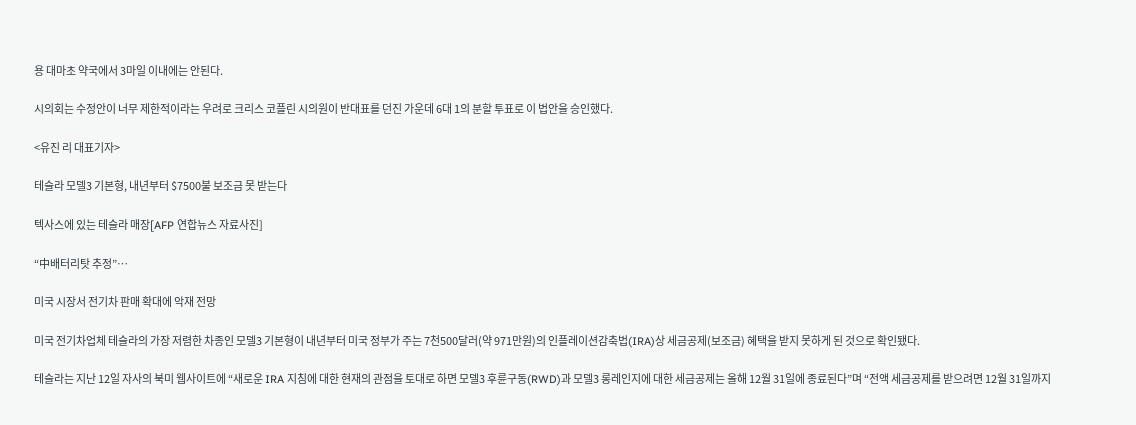용 대마초 약국에서 3마일 이내에는 안된다.

시의회는 수정안이 너무 제한적이라는 우려로 크리스 코플린 시의원이 반대표를 던진 가운데 6대 1의 분할 투표로 이 법안을 승인했다.

<유진 리 대표기자>

테슬라 모델3 기본형, 내년부터 $7500불 보조금 못 받는다

텍사스에 있는 테슬라 매장[AFP 연합뉴스 자료사진]

“中배터리탓 추정”…

미국 시장서 전기차 판매 확대에 악재 전망

미국 전기차업체 테슬라의 가장 저렴한 차종인 모델3 기본형이 내년부터 미국 정부가 주는 7천500달러(약 971만원)의 인플레이션감축법(IRA)상 세금공제(보조금) 혜택을 받지 못하게 된 것으로 확인됐다.

테슬라는 지난 12일 자사의 북미 웹사이트에 “새로운 IRA 지침에 대한 현재의 관점을 토대로 하면 모델3 후륜구동(RWD)과 모델3 롱레인지에 대한 세금공제는 올해 12월 31일에 종료된다”며 “전액 세금공제를 받으려면 12월 31일까지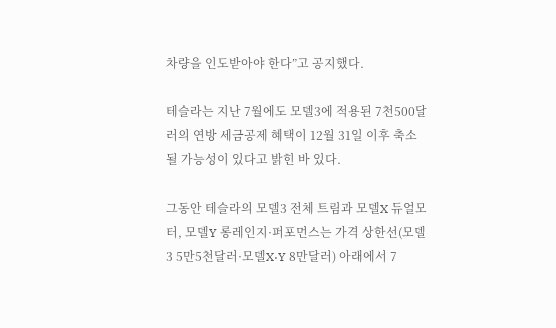차량을 인도받아야 한다”고 공지했다.

테슬라는 지난 7월에도 모델3에 적용된 7천500달러의 연방 세금공제 혜택이 12월 31일 이후 축소될 가능성이 있다고 밝힌 바 있다.

그동안 테슬라의 모델3 전체 트림과 모델X 듀얼모터, 모델Y 롱레인지·퍼포먼스는 가격 상한선(모델3 5만5천달러·모델X·Y 8만달러) 아래에서 7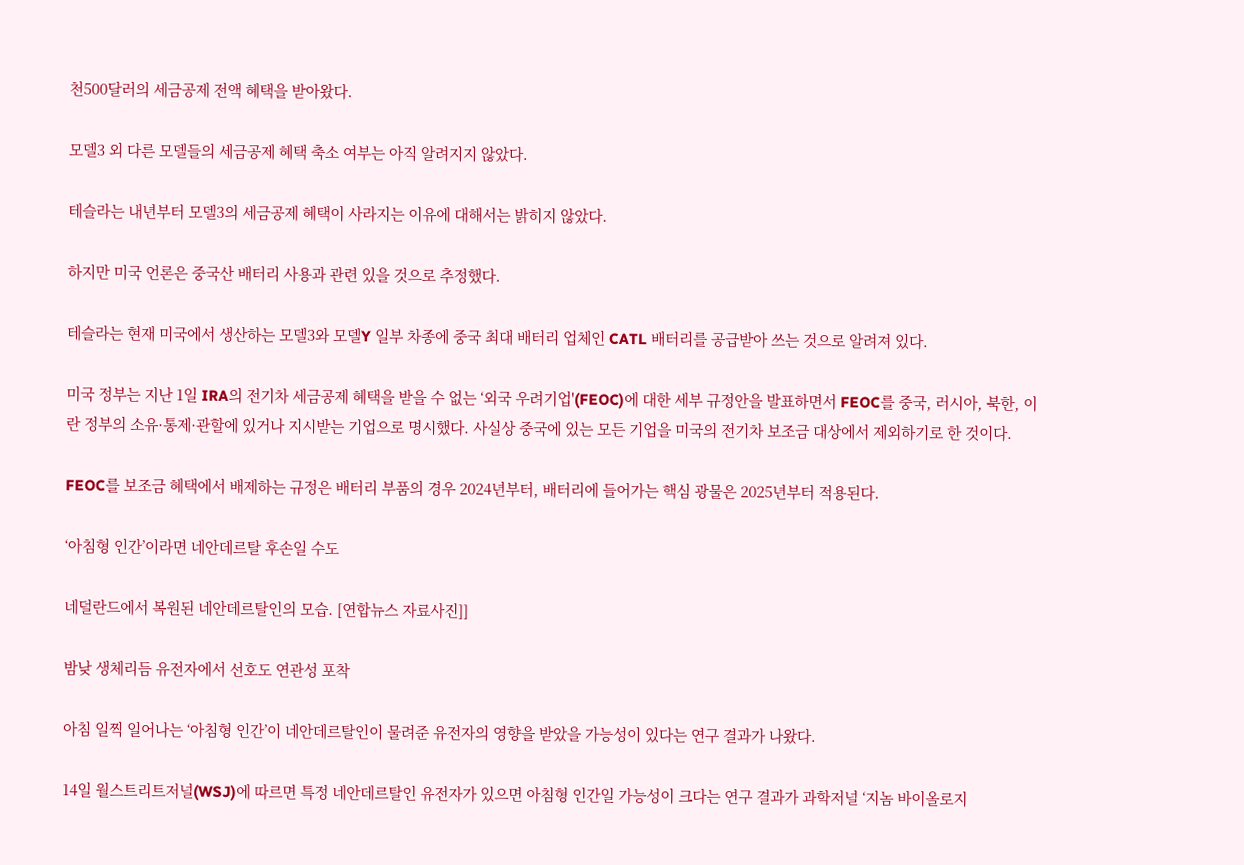천500달러의 세금공제 전액 혜택을 받아왔다.

모델3 외 다른 모델들의 세금공제 혜택 축소 여부는 아직 알려지지 않았다.

테슬라는 내년부터 모델3의 세금공제 혜택이 사라지는 이유에 대해서는 밝히지 않았다.

하지만 미국 언론은 중국산 배터리 사용과 관련 있을 것으로 추정했다.

테슬라는 현재 미국에서 생산하는 모델3와 모델Y 일부 차종에 중국 최대 배터리 업체인 CATL 배터리를 공급받아 쓰는 것으로 알려져 있다.

미국 정부는 지난 1일 IRA의 전기차 세금공제 혜택을 받을 수 없는 ‘외국 우려기업'(FEOC)에 대한 세부 규정안을 발표하면서 FEOC를 중국, 러시아, 북한, 이란 정부의 소유·통제·관할에 있거나 지시받는 기업으로 명시했다. 사실상 중국에 있는 모든 기업을 미국의 전기차 보조금 대상에서 제외하기로 한 것이다.

FEOC를 보조금 혜택에서 배제하는 규정은 배터리 부품의 경우 2024년부터, 배터리에 들어가는 핵심 광물은 2025년부터 적용된다.

‘아침형 인간’이라면 네안데르탈 후손일 수도

네덜란드에서 복원된 네안데르탈인의 모습. [연합뉴스 자료사진]]

밤낮 생체리듬 유전자에서 선호도 연관성 포착

아침 일찍 일어나는 ‘아침형 인간’이 네안데르탈인이 물려준 유전자의 영향을 받았을 가능성이 있다는 연구 결과가 나왔다.

14일 월스트리트저널(WSJ)에 따르면 특정 네안데르탈인 유전자가 있으면 아침형 인간일 가능성이 크다는 연구 결과가 과학저널 ‘지놈 바이올로지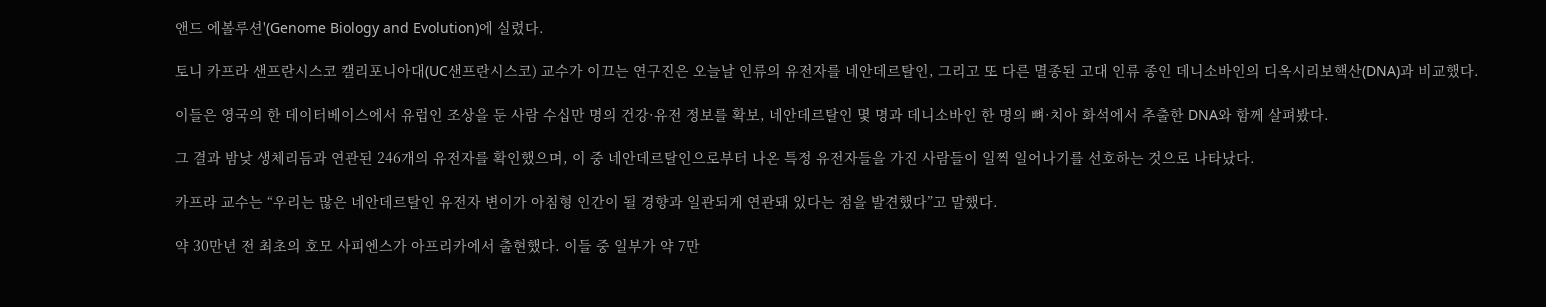앤드 에볼루션'(Genome Biology and Evolution)에 실렸다.

토니 카프라 샌프란시스코 캘리포니아대(UC샌프란시스코) 교수가 이끄는 연구진은 오늘날 인류의 유전자를 네안데르탈인, 그리고 또 다른 멸종된 고대 인류 종인 데니소바인의 디옥시리보핵산(DNA)과 비교했다.

이들은 영국의 한 데이터베이스에서 유럽인 조상을 둔 사람 수십만 명의 건강·유전 정보를 확보, 네안데르탈인 몇 명과 데니소바인 한 명의 뼈·치아 화석에서 추출한 DNA와 함께 살펴봤다.

그 결과 밤낮 생체리듬과 연관된 246개의 유전자를 확인했으며, 이 중 네안데르탈인으로부터 나온 특정 유전자들을 가진 사람들이 일찍 일어나기를 선호하는 것으로 나타났다.

카프라 교수는 “우리는 많은 네안데르탈인 유전자 변이가 아침형 인간이 될 경향과 일관되게 연관돼 있다는 점을 발견했다”고 말했다.

약 30만년 전 최초의 호모 사피엔스가 아프리카에서 출현했다. 이들 중 일부가 약 7만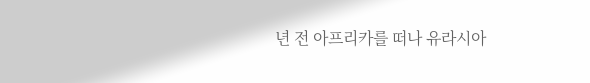년 전 아프리카를 떠나 유라시아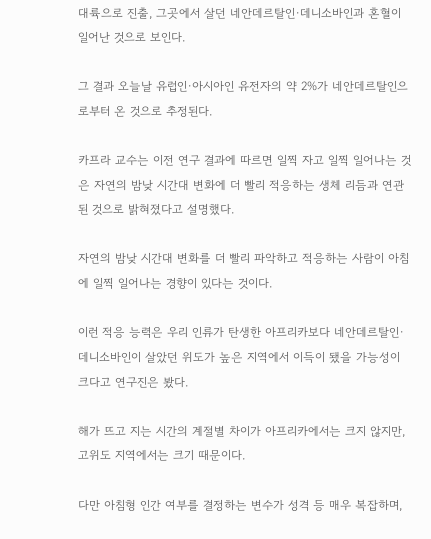대륙으로 진출, 그곳에서 살던 네안데르탈인·데니소바인과 혼혈이 일어난 것으로 보인다.

그 결과 오늘날 유럽인·아시아인 유전자의 약 2%가 네안데르탈인으로부터 온 것으로 추정된다.

카프라 교수는 이전 연구 결과에 따르면 일찍 자고 일찍 일어나는 것은 자연의 밤낮 시간대 변화에 더 빨리 적응하는 생체 리듬과 연관된 것으로 밝혀졌다고 설명했다.

자연의 밤낮 시간대 변화를 더 빨리 파악하고 적응하는 사람이 아침에 일찍 일어나는 경향이 있다는 것이다.

이런 적응 능력은 우리 인류가 탄생한 아프리카보다 네안데르탈인·데니소바인이 살았던 위도가 높은 지역에서 이득이 됐을 가능성이 크다고 연구진은 봤다.

해가 뜨고 지는 시간의 계절별 차이가 아프리카에서는 크지 않지만, 고위도 지역에서는 크기 때문이다.

다만 아침형 인간 여부를 결정하는 변수가 성격 등 매우 복잡하며,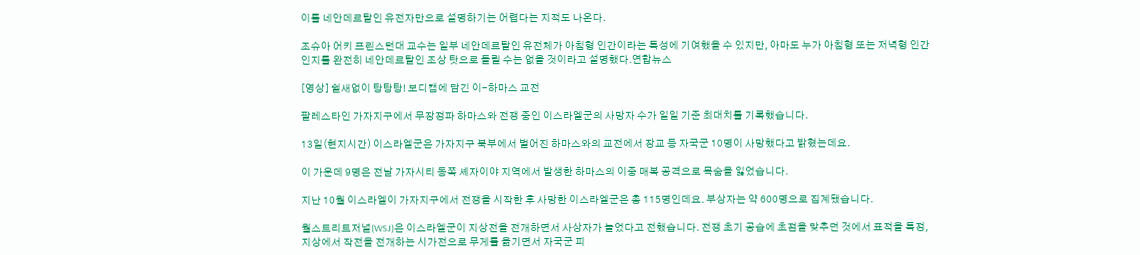이를 네안데르탈인 유전자만으로 설명하기는 어렵다는 지적도 나온다.

조슈아 어키 프린스턴대 교수는 일부 네안데르탈인 유전체가 아침형 인간이라는 특성에 기여했을 수 있지만, 아마도 누가 아침형 또는 저녁형 인간인지를 완전히 네안데르탈인 조상 탓으로 돌릴 수는 없을 것이라고 설명했다.연합뉴스

[영상] 쉴새없이 탕탕탕! 보디캠에 담긴 이-하마스 교전

팔레스타인 가자지구에서 무장정파 하마스와 전쟁 중인 이스라엘군의 사망자 수가 일일 기준 최대치를 기록했습니다.

13일(현지시간) 이스라엘군은 가자지구 북부에서 벌어진 하마스와의 교전에서 장교 등 자국군 10명이 사망했다고 밝혔는데요.

이 가운데 9명은 전날 가자시티 동쪽 셰자이야 지역에서 발생한 하마스의 이중 매복 공격으로 목숨을 잃었습니다.

지난 10월 이스라엘이 가자지구에서 전쟁을 시작한 후 사망한 이스라엘군은 총 115명인데요. 부상자는 약 600명으로 집계됐습니다.

월스트리트저널(WSJ)은 이스라엘군이 지상전을 전개하면서 사상자가 늘었다고 전했습니다. 전쟁 초기 공습에 초점을 맞추던 것에서 표적을 특정, 지상에서 작전을 전개하는 시가전으로 무게를 옮기면서 자국군 피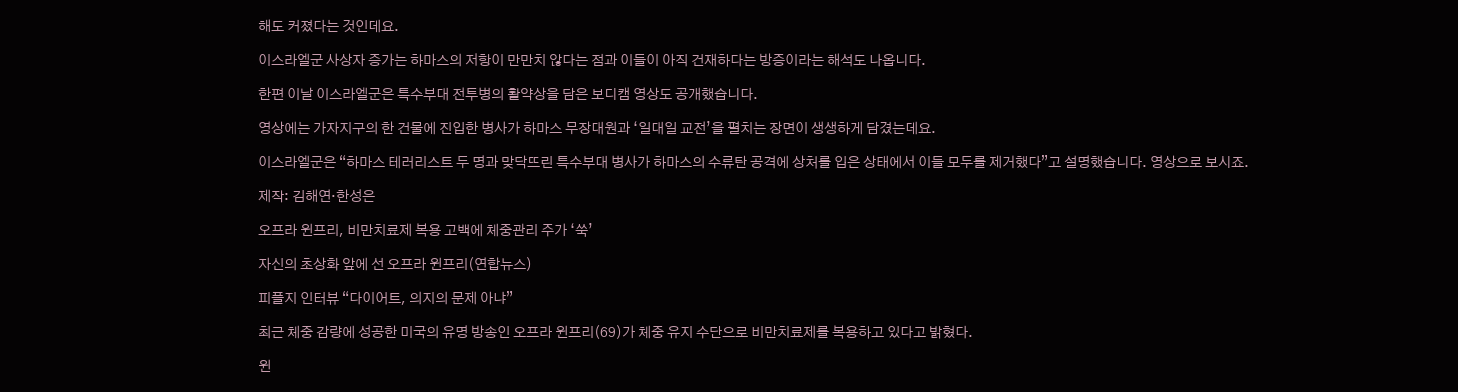해도 커졌다는 것인데요.

이스라엘군 사상자 증가는 하마스의 저항이 만만치 않다는 점과 이들이 아직 건재하다는 방증이라는 해석도 나옵니다.

한편 이날 이스라엘군은 특수부대 전투병의 활약상을 담은 보디캠 영상도 공개했습니다.

영상에는 가자지구의 한 건물에 진입한 병사가 하마스 무장대원과 ‘일대일 교전’을 펼치는 장면이 생생하게 담겼는데요.

이스라엘군은 “하마스 테러리스트 두 명과 맞닥뜨린 특수부대 병사가 하마스의 수류탄 공격에 상처를 입은 상태에서 이들 모두를 제거했다”고 설명했습니다. 영상으로 보시죠.

제작: 김해연·한성은

오프라 윈프리, 비만치료제 복용 고백에 체중관리 주가 ‘쑥’

자신의 초상화 앞에 선 오프라 윈프리(연합뉴스)

피플지 인터뷰 “다이어트, 의지의 문제 아냐”

최근 체중 감량에 성공한 미국의 유명 방송인 오프라 윈프리(69)가 체중 유지 수단으로 비만치료제를 복용하고 있다고 밝혔다.

윈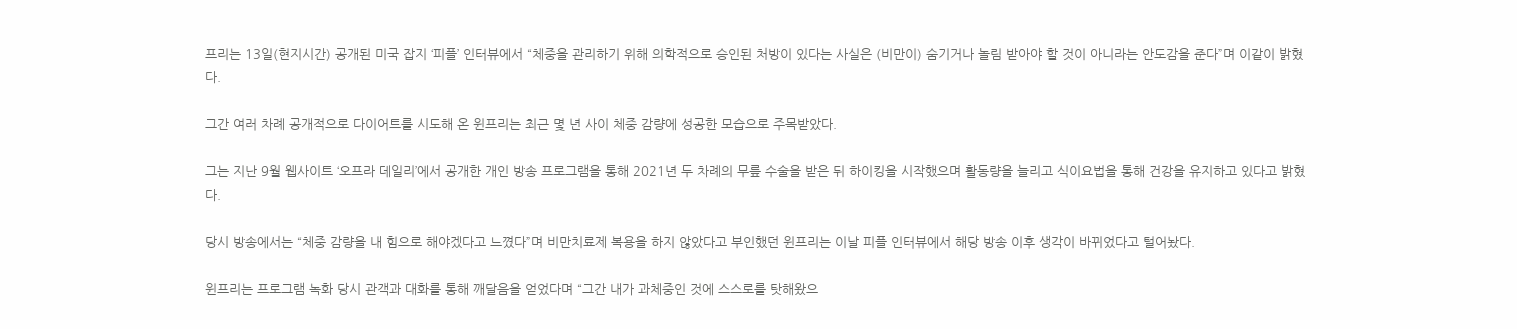프리는 13일(현지시간) 공개된 미국 잡지 ‘피플’ 인터뷰에서 “체중을 관리하기 위해 의학적으로 승인된 처방이 있다는 사실은 (비만이) 숨기거나 놀림 받아야 할 것이 아니라는 안도감을 준다”며 이같이 밝혔다.

그간 여러 차례 공개적으로 다이어트를 시도해 온 윈프리는 최근 몇 년 사이 체중 감량에 성공한 모습으로 주목받았다.

그는 지난 9월 웹사이트 ‘오프라 데일리’에서 공개한 개인 방송 프로그램을 통해 2021년 두 차례의 무릎 수술을 받은 뒤 하이킹을 시작했으며 활동량을 늘리고 식이요법을 통해 건강을 유지하고 있다고 밝혔다.

당시 방송에서는 “체중 감량을 내 힘으로 해야겠다고 느꼈다”며 비만치료제 복용을 하지 않았다고 부인했던 윈프리는 이날 피플 인터뷰에서 해당 방송 이후 생각이 바뀌었다고 털어놨다.

윈프리는 프로그램 녹화 당시 관객과 대화를 통해 깨달음을 얻었다며 “그간 내가 과체중인 것에 스스로를 탓해왔으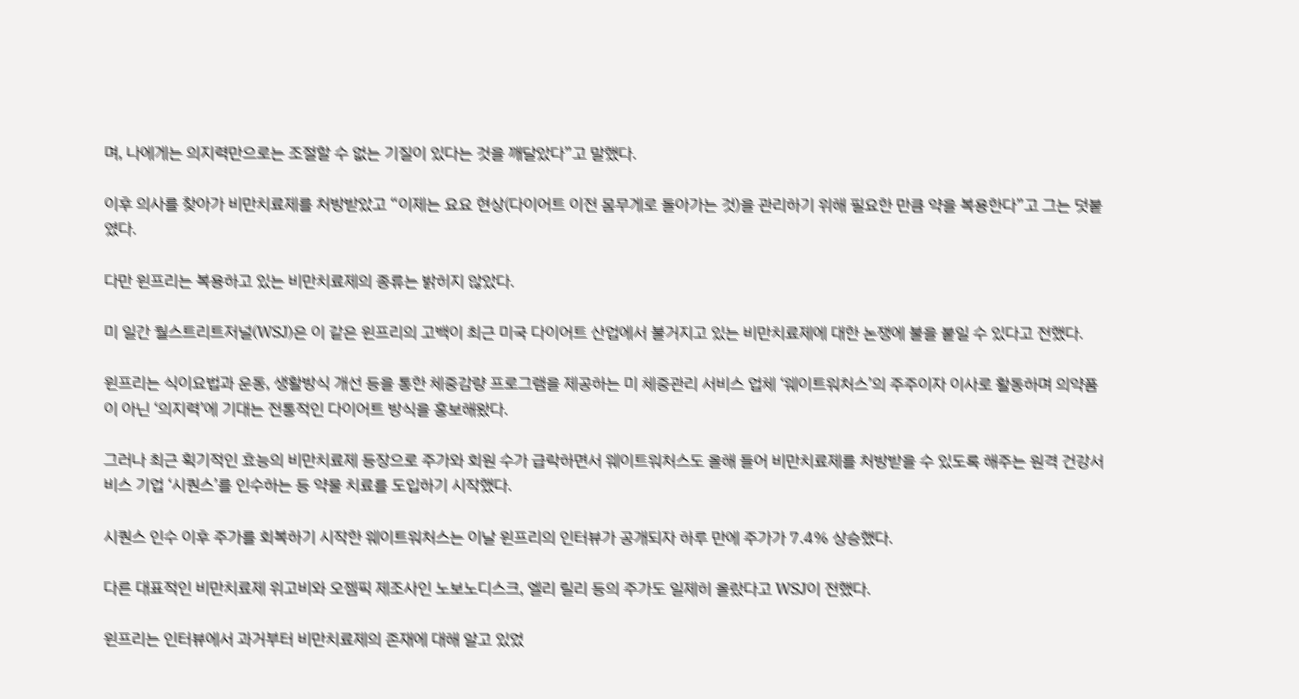며, 나에게는 의지력만으로는 조절할 수 없는 기질이 있다는 것을 깨달았다”고 말했다.

이후 의사를 찾아가 비만치료제를 처방받았고 “이제는 요요 현상(다이어트 이전 몸무게로 돌아가는 것)을 관리하기 위해 필요한 만큼 약을 복용한다”고 그는 덧붙였다.

다만 윈프리는 복용하고 있는 비만치료제의 종류는 밝히지 않았다.

미 일간 월스트리트저널(WSJ)은 이 같은 윈프리의 고백이 최근 미국 다이어트 산업에서 불거지고 있는 비만치료제에 대한 논쟁에 불을 붙일 수 있다고 전했다.

윈프리는 식이요법과 운동, 생활방식 개선 등을 통한 체중감량 프로그램을 제공하는 미 체중관리 서비스 업체 ‘웨이트워처스’의 주주이자 이사로 활동하며 의약품이 아닌 ‘의지력’에 기대는 전통적인 다이어트 방식을 홍보해왔다.

그러나 최근 획기적인 효능의 비만치료제 등장으로 주가와 회원 수가 급락하면서 웨이트워처스도 올해 들어 비만치료제를 처방받을 수 있도록 해주는 원격 건강서비스 기업 ‘시퀀스’를 인수하는 등 약물 치료를 도입하기 시작했다.

시퀀스 인수 이후 주가를 회복하기 시작한 웨이트워처스는 이날 윈프리의 인터뷰가 공개되자 하루 만에 주가가 7.4% 상승했다.

다른 대표적인 비만치료제 위고비와 오젬픽 제조사인 노보노디스크, 엘리 릴리 등의 주가도 일제히 올랐다고 WSJ이 전했다.

윈프리는 인터뷰에서 과거부터 비만치료제의 존재에 대해 알고 있었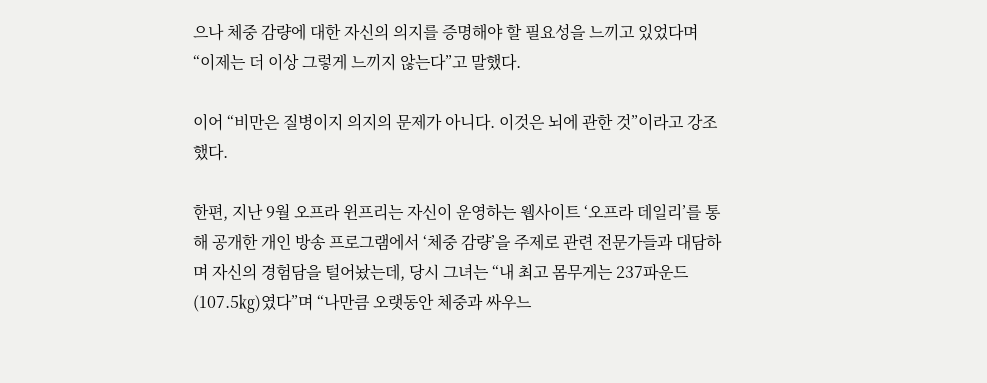으나 체중 감량에 대한 자신의 의지를 증명해야 할 필요성을 느끼고 있었다며 “이제는 더 이상 그렇게 느끼지 않는다”고 말했다.

이어 “비만은 질병이지 의지의 문제가 아니다. 이것은 뇌에 관한 것”이라고 강조했다.

한편, 지난 9월 오프라 윈프리는 자신이 운영하는 웹사이트 ‘오프라 데일리’를 통해 공개한 개인 방송 프로그램에서 ‘체중 감량’을 주제로 관련 전문가들과 대담하며 자신의 경험담을 털어놨는데, 당시 그녀는 “내 최고 몸무게는 237파운드(107.5㎏)였다”며 “나만큼 오랫동안 체중과 싸우느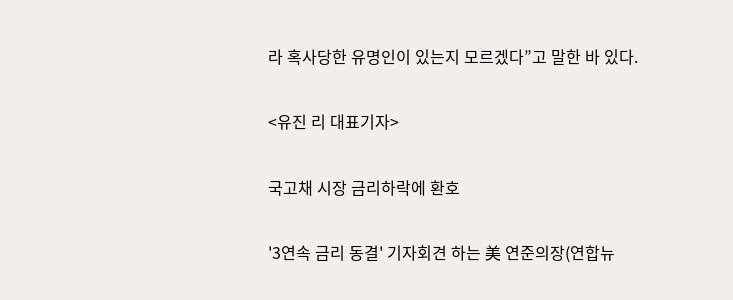라 혹사당한 유명인이 있는지 모르겠다”고 말한 바 있다.

<유진 리 대표기자>

국고채 시장 금리하락에 환호

'3연속 금리 동결' 기자회견 하는 美 연준의장(연합뉴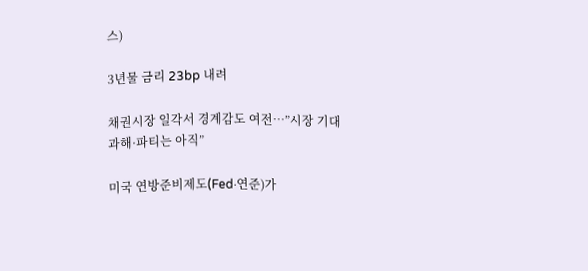스)

3년물 금리 23bp 내려

채권시장 일각서 경계감도 여전…”시장 기대 과해·파티는 아직”

미국 연방준비제도(Fed·연준)가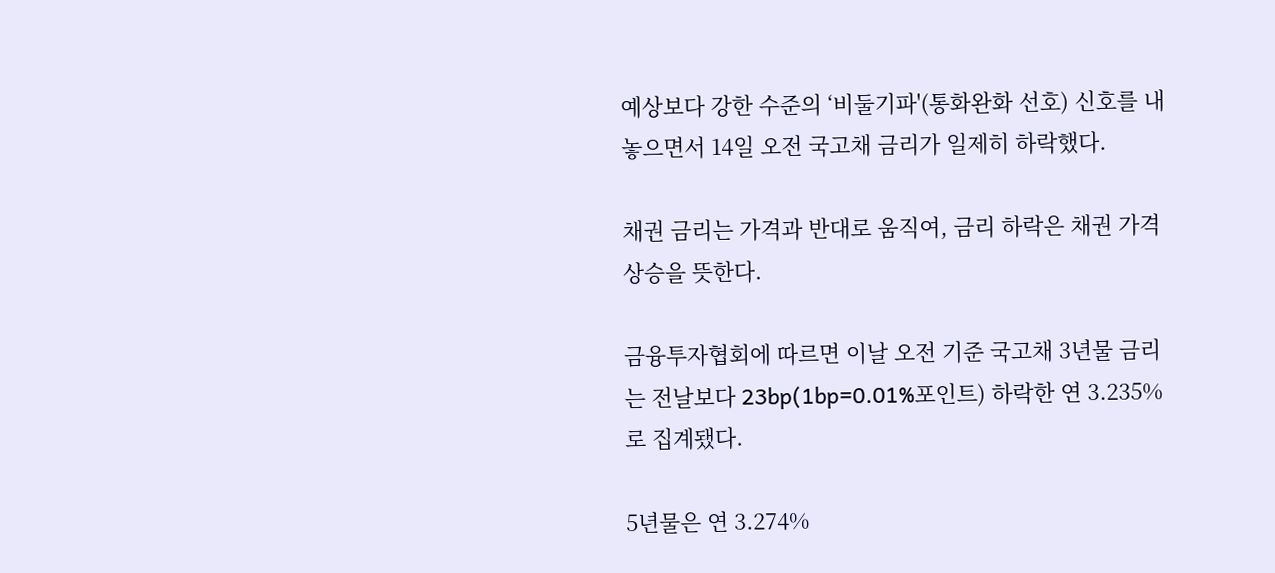예상보다 강한 수준의 ‘비둘기파'(통화완화 선호) 신호를 내놓으면서 14일 오전 국고채 금리가 일제히 하락했다.

채권 금리는 가격과 반대로 움직여, 금리 하락은 채권 가격 상승을 뜻한다.

금융투자협회에 따르면 이날 오전 기준 국고채 3년물 금리는 전날보다 23bp(1bp=0.01%포인트) 하락한 연 3.235%로 집계됐다.

5년물은 연 3.274%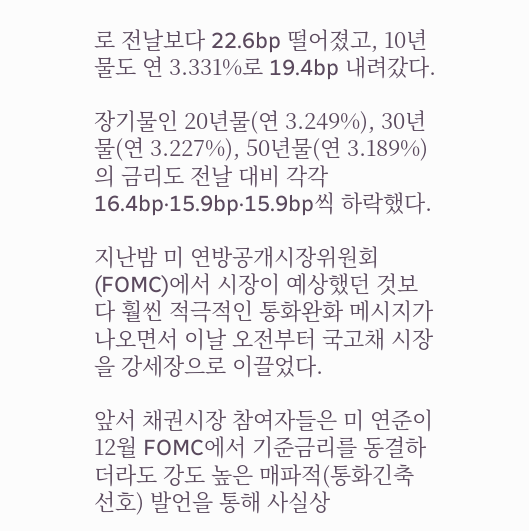로 전날보다 22.6bp 떨어졌고, 10년물도 연 3.331%로 19.4bp 내려갔다.

장기물인 20년물(연 3.249%), 30년물(연 3.227%), 50년물(연 3.189%)의 금리도 전날 대비 각각 16.4bp·15.9bp·15.9bp씩 하락했다.

지난밤 미 연방공개시장위원회(FOMC)에서 시장이 예상했던 것보다 훨씬 적극적인 통화완화 메시지가 나오면서 이날 오전부터 국고채 시장을 강세장으로 이끌었다.

앞서 채권시장 참여자들은 미 연준이 12월 FOMC에서 기준금리를 동결하더라도 강도 높은 매파적(통화긴축 선호) 발언을 통해 사실상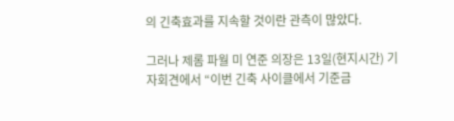의 긴축효과를 지속할 것이란 관측이 많았다.

그러나 제롬 파월 미 연준 의장은 13일(현지시간) 기자회견에서 “이번 긴축 사이클에서 기준금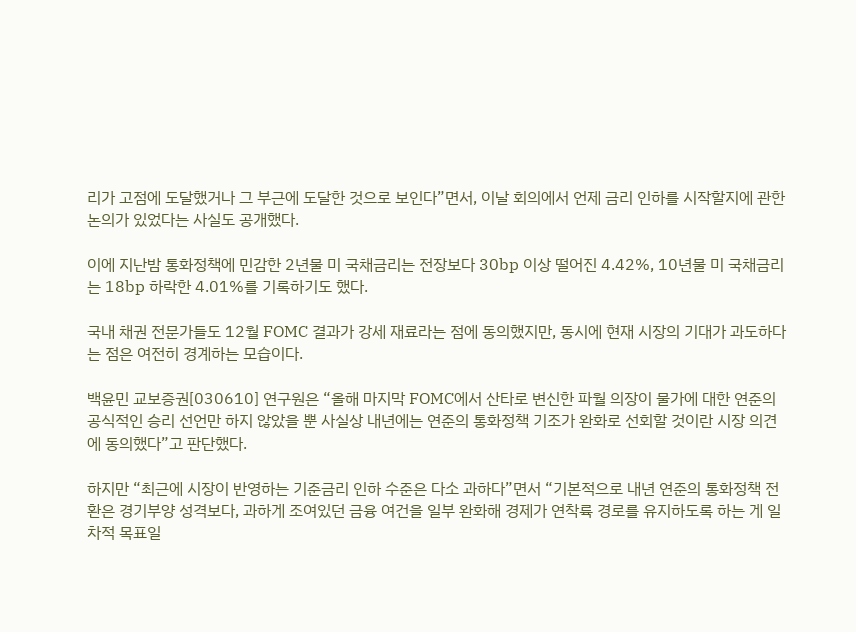리가 고점에 도달했거나 그 부근에 도달한 것으로 보인다”면서, 이날 회의에서 언제 금리 인하를 시작할지에 관한 논의가 있었다는 사실도 공개했다.

이에 지난밤 통화정책에 민감한 2년물 미 국채금리는 전장보다 30bp 이상 떨어진 4.42%, 10년물 미 국채금리는 18bp 하락한 4.01%를 기록하기도 했다.

국내 채권 전문가들도 12월 FOMC 결과가 강세 재료라는 점에 동의했지만, 동시에 현재 시장의 기대가 과도하다는 점은 여전히 경계하는 모습이다.

백윤민 교보증권[030610] 연구원은 “올해 마지막 FOMC에서 산타로 변신한 파월 의장이 물가에 대한 연준의 공식적인 승리 선언만 하지 않았을 뿐 사실상 내년에는 연준의 통화정책 기조가 완화로 선회할 것이란 시장 의견에 동의했다”고 판단했다.

하지만 “최근에 시장이 반영하는 기준금리 인하 수준은 다소 과하다”면서 “기본적으로 내년 연준의 통화정책 전환은 경기부양 성격보다, 과하게 조여있던 금융 여건을 일부 완화해 경제가 연착륙 경로를 유지하도록 하는 게 일차적 목표일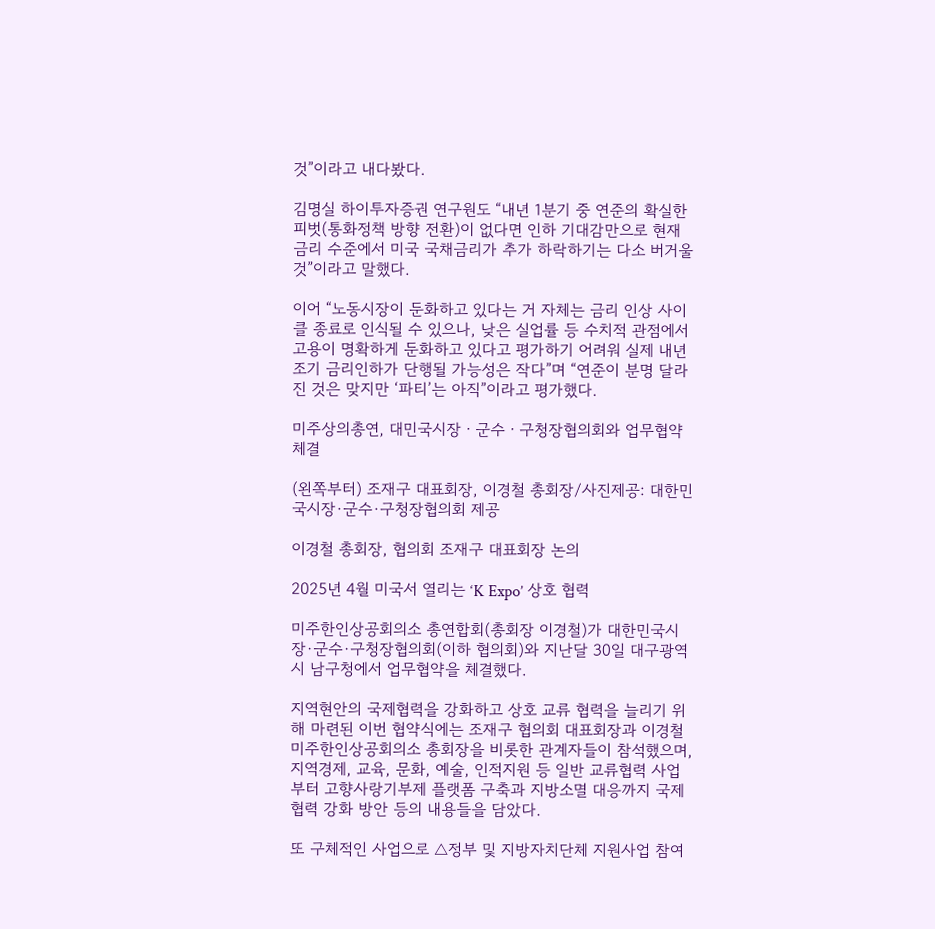것”이라고 내다봤다.

김명실 하이투자증권 연구원도 “내년 1분기 중 연준의 확실한 피벗(통화정책 방향 전환)이 없다면 인하 기대감만으로 현재 금리 수준에서 미국 국채금리가 추가 하락하기는 다소 버거울 것”이라고 말했다.

이어 “노동시장이 둔화하고 있다는 거 자체는 금리 인상 사이클 종료로 인식될 수 있으나, 낮은 실업률 등 수치적 관점에서 고용이 명확하게 둔화하고 있다고 평가하기 어려워 실제 내년 조기 금리인하가 단행될 가능성은 작다”며 “연준이 분명 달라진 것은 맞지만 ‘파티’는 아직”이라고 평가했다.

미주상의총연, 대민국시장ㆍ군수ㆍ구청장협의회와 업무협약 체결

(왼쪽부터) 조재구 대표회장, 이경철 총회장/사진제공: 대한민국시장·군수·구청장협의회 제공

이경철 총회장, 협의회 조재구 대표회장 논의

2025년 4월 미국서 열리는 ‘K Expo’ 상호 협력

미주한인상공회의소 총연합회(총회장 이경철)가 대한민국시장·군수·구청장협의회(이하 협의회)와 지난달 30일 대구광역시 남구청에서 업무협약을 체결했다.

지역현안의 국제협력을 강화하고 상호 교류 협력을 늘리기 위해 마련된 이번 협약식에는 조재구 협의회 대표회장과 이경철 미주한인상공회의소 총회장을 비롯한 관계자들이 참석했으며, 지역경제, 교육, 문화, 예술, 인적지원 등 일반 교류협력 사업부터 고향사랑기부제 플랫폼 구축과 지방소멸 대응까지 국제협력 강화 방안 등의 내용들을 담았다.

또 구체적인 사업으로 △정부 및 지방자치단체 지원사업 참여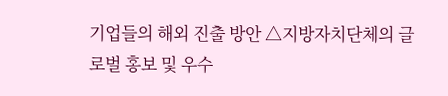기업들의 해외 진출 방안 △지방자치단체의 글로벌 홍보 및 우수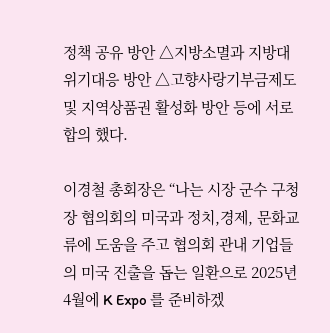정책 공유 방안 △지방소멸과 지방대 위기대응 방안 △고향사랑기부금제도 및 지역상품권 활성화 방안 등에 서로 합의 했다.

이경철 총회장은 “나는 시장 군수 구청장 협의회의 미국과 정치,경제, 문화교류에 도움을 주고 협의회 관내 기업들의 미국 진출을 돕는 일환으로 2025년 4월에 K Expo 를 준비하겠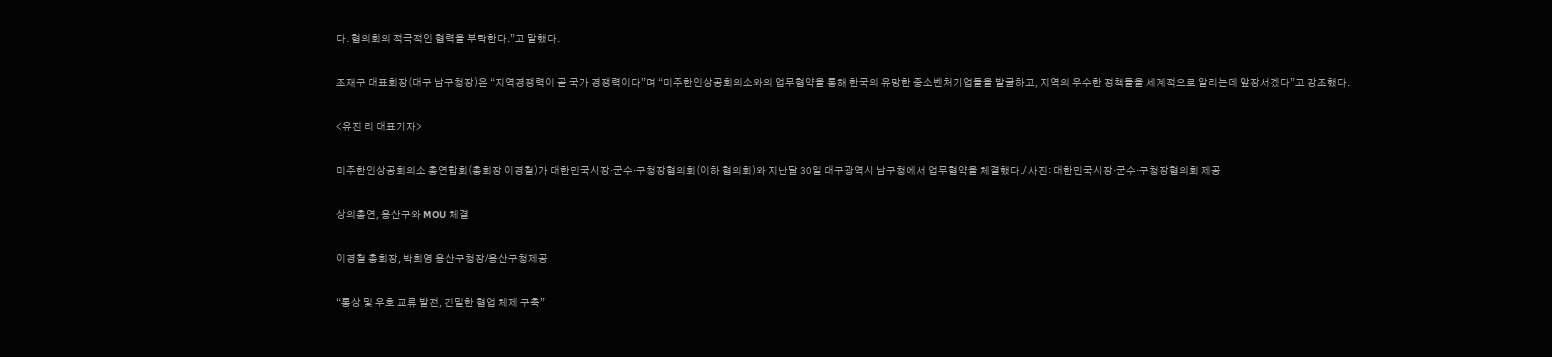다. 협의회의 적극적인 협력을 부탁한다.”고 말했다.

조재구 대표회장(대구 남구청장)은 “지역경쟁력이 곧 국가 경쟁력이다”며 “미주한인상공회의소와의 업무협약을 통해 한국의 유망한 중소벤처기업들을 발굴하고, 지역의 우수한 정책들을 세계적으로 알리는데 앞장서겠다”고 강조했다.

<유진 리 대표기자>

미주한인상공회의소 총연합회(총회장 이경철)가 대한민국시장·군수·구청장협의회(이하 협의회)와 지난달 30일 대구광역시 남구청에서 업무협약을 체결했다./ 사진: 대한민국시장·군수·구청장협의회 제공

상의총연, 용산구와 MOU 체결

이경철 총회장, 박희영 용산구청장/용산구청제공

“통상 및 우호 교류 발전, 긴밀한 협업 체제 구축”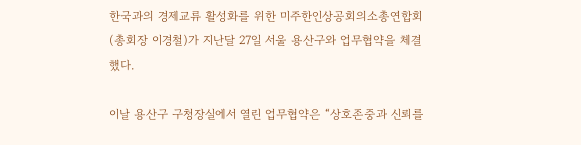한국과의 경제교류 활성화를 위한 미주한인상공회의소총연합회(총회장 이경철)가 지난달 27일 서울 용산구와 업무협약을 체결했다.

이날 용산구 구청장실에서 열린 업무협약은 “상호존중과 신뢰를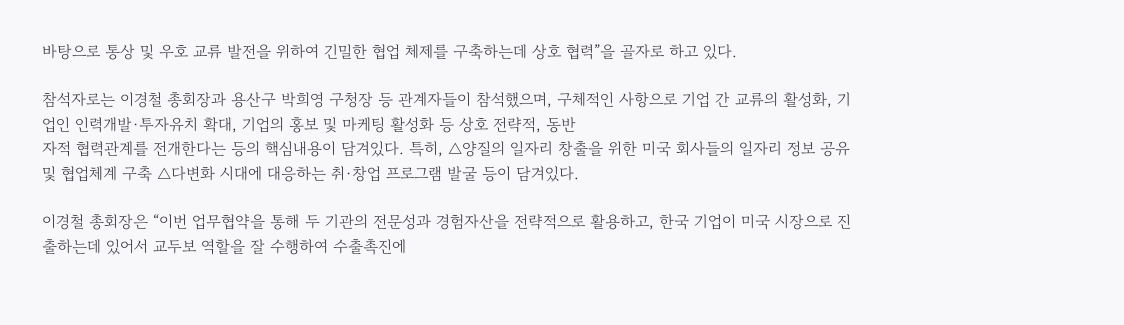바탕으로 통상 및 우호 교류 발전을 위하여 긴밀한 협업 체제를 구축하는데 상호 협력”을 골자로 하고 있다.

참석자로는 이경철 총회장과 용산구 박희영 구청장 등 관계자들이 참석했으며, 구체적인 사항으로 기업 간 교류의 활성화, 기업인 인력개발·투자유치 확대, 기업의 홍보 및 마케팅 활성화 등 상호 전략적, 동반
자적 협력관계를 전개한다는 등의 핵심내용이 담겨있다. 특히, △양질의 일자리 창출을 위한 미국 회사들의 일자리 정보 공유 및 협업체계 구축 △다변화 시대에 대응하는 취·창업 프로그램 발굴 등이 담겨있다.

이경철 총회장은 “이번 업무협약을 통해 두 기관의 전문성과 경험자산을 전략적으로 활용하고, 한국 기업이 미국 시장으로 진출하는데 있어서 교두보 역할을 잘 수행하여 수출촉진에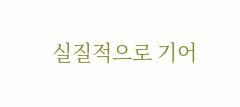실질적으로 기어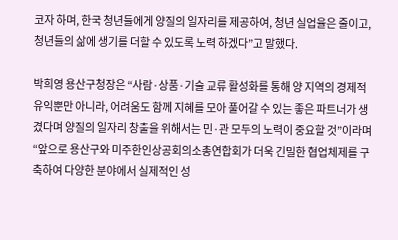코자 하며, 한국 청년들에게 양질의 일자리를 제공하여, 청년 실업율은 줄이고, 청년들의 삶에 생기를 더할 수 있도록 노력 하겠다”고 말했다.

박희영 용산구청장은 “사람·상품·기술 교류 활성화를 통해 양 지역의 경제적 유익뿐만 아니라, 어려움도 함께 지혜를 모아 풀어갈 수 있는 좋은 파트너가 생겼다며 양질의 일자리 창출을 위해서는 민·관 모두의 노력이 중요할 것”이라며 “앞으로 용산구와 미주한인상공회의소총연합회가 더욱 긴밀한 협업체제를 구축하여 다양한 분야에서 실제적인 성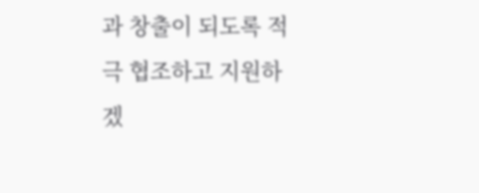과 창출이 되도록 적극 협조하고 지원하겠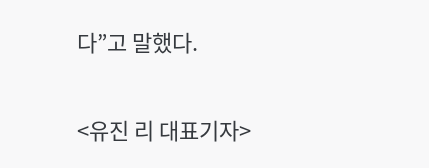다”고 말했다.

<유진 리 대표기자>